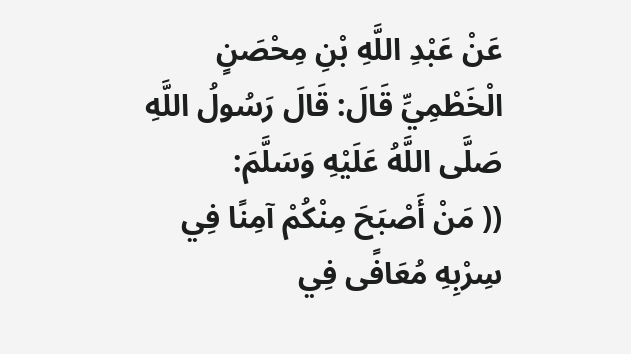عَنْ عَبْدِ اللَّهِ بْنِ مِحْصَنٍ الْخَطْمِيِّ قَالَ: قَالَ رَسُولُ اللَّهِ صَلَّى اللَّهُ عَلَيْهِ وَسَلَّمَ:
(( مَنْ أَصْبَحَ مِنْكُمْ آمِنًا فِي سِرْبِهِ مُعَافًى فِي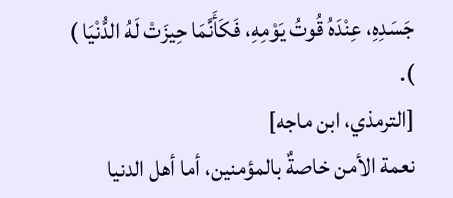جَسَدِهِ، عِنْدَهُ قُوتُ يَوْمِهِ، فَكَأَنَّمَا حِيزَتْ لَهُ الدُّنْيَا ) ).
[الترمذي، ابن ماجه]
نعمة الأمن خاصةٌ بالمؤمنين، أما أهل الدنيا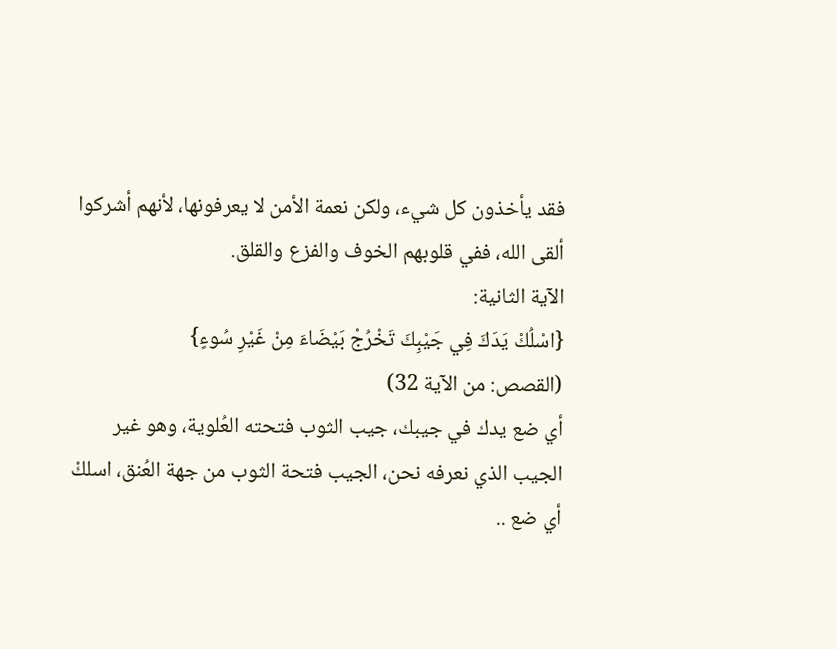فقد يأخذون كل شيء، ولكن نعمة الأمن لا يعرفونها، لأنهم أشركوا ألقى الله، ففي قلوبهم الخوف والفزع والقلق.
الآية الثانية:
{اسْلُكْ يَدَكَ فِي جَيْبِكَ تَخْرُجْ بَيْضَاءَ مِنْ غَيْرِ سُوءٍ}
(القصص: من الآية 32)
أي ضع يدك في جيبك، جيب الثوب فتحته العُلوية، وهو غير الجيب الذي نعرفه نحن، الجيب فتحة الثوب من جهة العُنق، اسلكْ أي ضع ..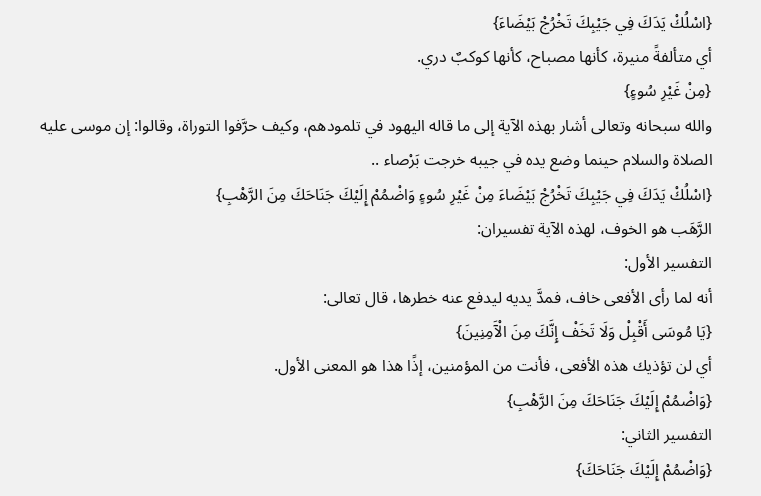{اسْلُكْ يَدَكَ فِي جَيْبِكَ تَخْرُجْ بَيْضَاءَ}
أي متألفةً منيرة، كأنها مصباح، كأنها كوكبٌ دري.
{مِنْ غَيْرِ سُوءٍ}
والله سبحانه وتعالى أشار بهذه الآية إلى ما قاله اليهود في تلمودهم، وكيف حرَّفوا التوراة، وقالوا: إن موسى عليه الصلاة والسلام حينما وضع يده في جيبه خرجت بَرْصاء ..
{اسْلُكْ يَدَكَ فِي جَيْبِكَ تَخْرُجْ بَيْضَاءَ مِنْ غَيْرِ سُوءٍ وَاضْمُمْ إِلَيْكَ جَنَاحَكَ مِنَ الرَّهْبِ}
الرَّهَب هو الخوف، لهذه الآية تفسيران:
التفسير الأول:
أنه لما رأى الأفعى خاف، فمدَّ يديه ليدفع عنه خطرها، قال تعالى:
{يَا مُوسَى أَقْبِلْ وَلَا تَخَفْ إِنَّكَ مِنَ الْآَمِنِينَ}
أي لن تؤذيك هذه الأفعى، فأنت من المؤمنين، إذًا هذا هو المعنى الأول.
{وَاضْمُمْ إِلَيْكَ جَنَاحَكَ مِنَ الرَّهْبِ}
التفسير الثاني:
{وَاضْمُمْ إِلَيْكَ جَنَاحَكَ}